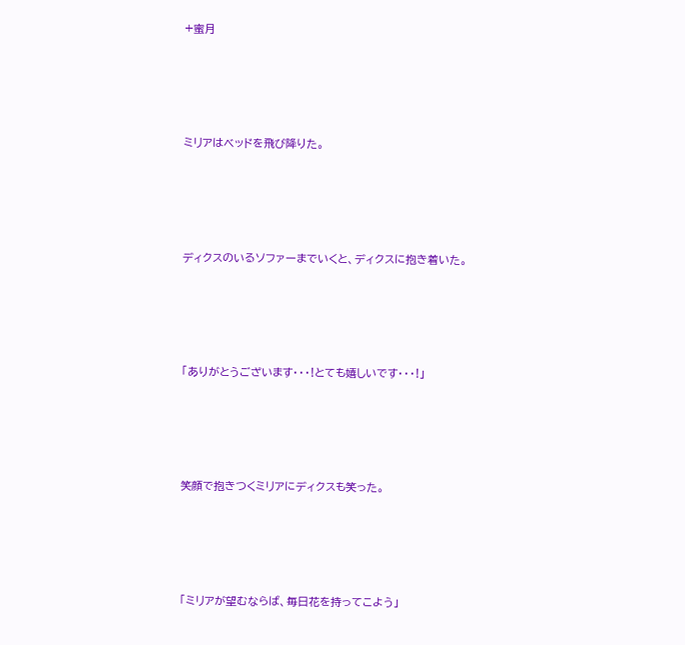+蜜月




ミリアはベッドを飛び降りた。




ディクスのいるソファーまでいくと、ディクスに抱き着いた。




「ありがとうございます・・・!とても嬉しいです・・・!」




笑顔で抱きつくミリアにディクスも笑った。




「ミリアが望むならば、毎日花を持ってこよう」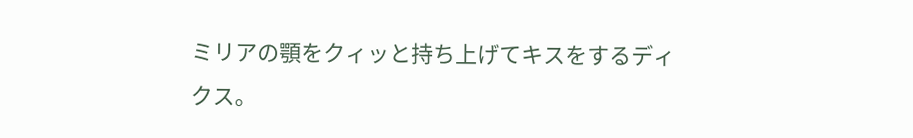ミリアの顎をクィッと持ち上げてキスをするディクス。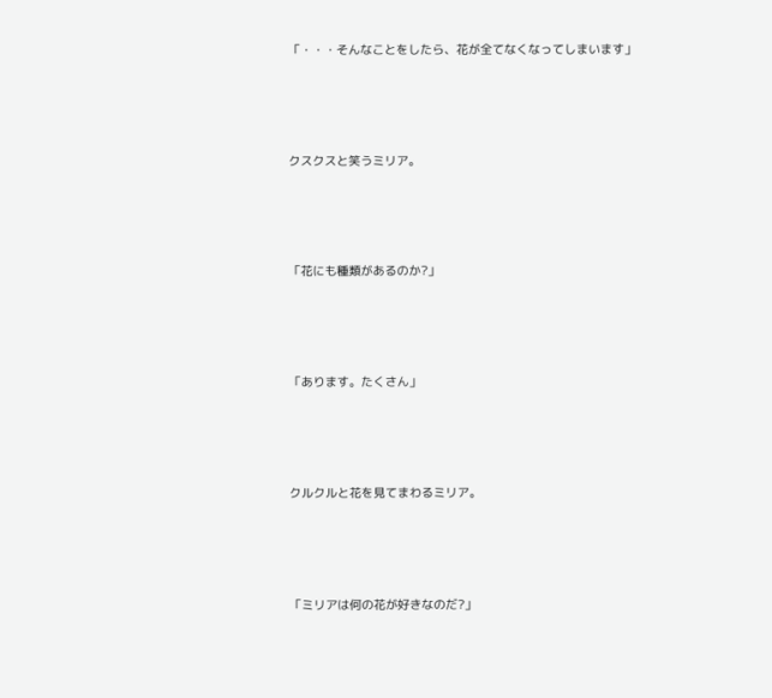「・・・そんなことをしたら、花が全てなくなってしまいます」




クスクスと笑うミリア。




「花にも種類があるのか?」




「あります。たくさん」




クルクルと花を見てまわるミリア。




「ミリアは何の花が好きなのだ?」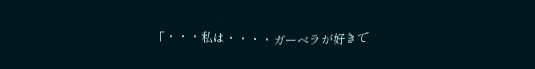「・・・私は・・・・ガーベラが好きで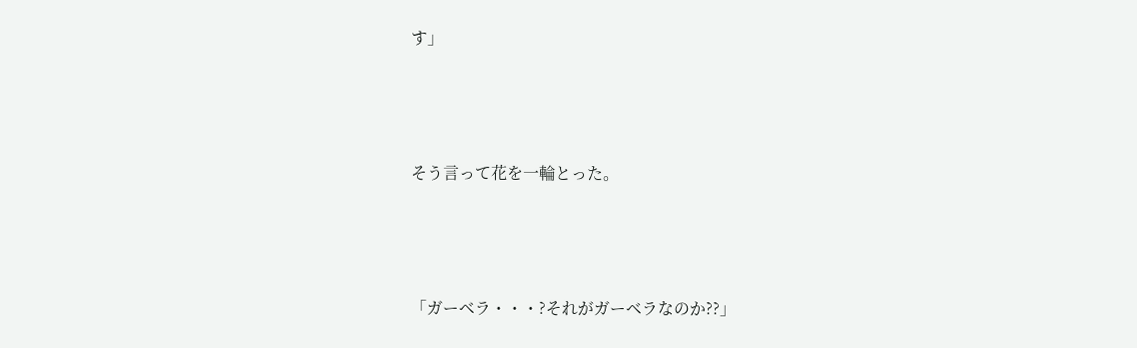す」




そう言って花を一輪とった。




「ガーベラ・・・?それがガーベラなのか??」